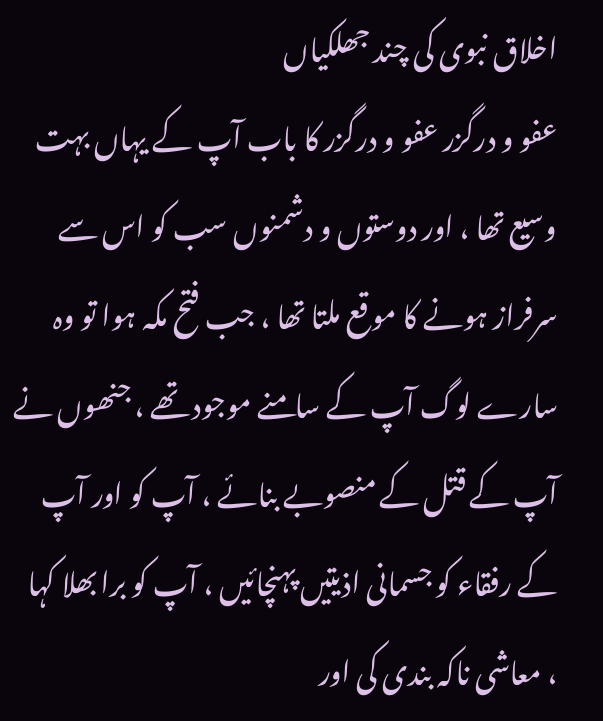اخلاق نبوی کی چند جھلکیاں
عفو و درگزر عفو و درگزر کا باب آپ کے یہاں بہت وسیع تھا ، اور دوستوں و دشمنوں سب کو اس سے سرفراز ہونے کا موقع ملتا تھا ، جب فتح مکہ ہوا تو وہ سارے لوگ آپ کے سامنے موجود تھے ، جنھوں نے آپ کے قتل کے منصوبے بنائے ، آپ کو اور آپ کے رفقاء کو جسمانی اذیتیں پہنچائیں ، آپ کو برا بھلا کہا ، معاشی ناکہ بندی کی اور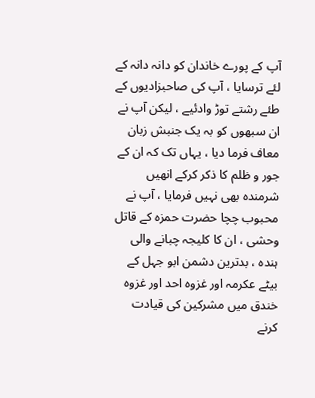آپ کے پورے خاندان کو دانہ دانہ کے لئے ترسایا ، آپ کی صاحبزادیوں کے طئے رشتے توڑ وادئیے ، لیکن آپ نے ان سبھوں کو بہ یک جنبش زبان معاف فرما دیا ، یہاں تک کہ ان کے جور و ظلم کا ذکر کرکے انھیں شرمندہ بھی نہیں فرمایا ، آپ نے محبوب چچا حضرت حمزہ کے قاتل وحشی ، ان کا کلیجہ چبانے والی ہندہ ، بدترین دشمن ابو جہل کے بیٹے عکرمہ اور غزوہ احد اور غزوہ خندق میں مشرکین کی قیادت کرنے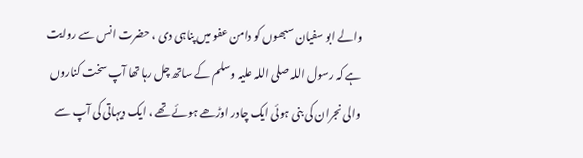والے ابو سفیان سبھوں کو دامن عفو میں پناہی دی ، حضرت انس سے روایت ہے کہ رسول اللہ صلی اللہ علیہ وسلم کے ساتھ چل رہا تھا آپ سخت کناروں والی نجران کی بنی ہوئی ایک چادر اوڑھے ہوئے تھے ، ایک دیہاتی کی آپ سے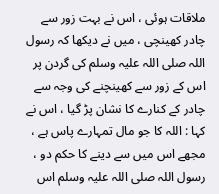ملاقات ہوئی ، اس نے بہت زور سے چادر کھینچی ، میں نے دیکھا کہ رسول اللہ صلی اللہ علیہ وسلم کی گردن پر اس کے زور سے کھینچنے کی وجہ سے چادر کے کنارے کا نشان پڑ گیا ، اس نے کہا : اللہ کا جو مال تمہارے پاس ہے ، مجھے اس میں سے دینے کا حکم دو ، رسول اللہ صلی اللہ علیہ وسلم اس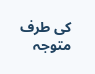کی طرف متوجہ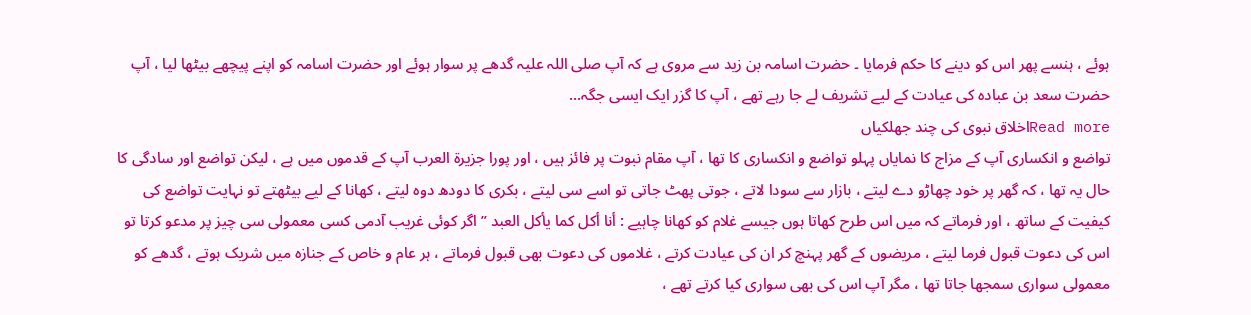ہوئے ، ہنسے پھر اس کو دینے کا حکم فرمایا ۔ حضرت اسامہ بن زید سے مروی ہے کہ آپ صلی اللہ علیہ گدھے پر سوار ہوئے اور حضرت اسامہ کو اپنے پیچھے بیٹھا لیا ، آپ حضرت سعد بن عبادہ کی عیادت کے لیے تشریف لے جا رہے تھے ، آپ کا گزر ایک ایسی جگہ…
Read moreاخلاق نبوی کی چند جھلکیاں
تواضع و انکساری آپ کے مزاج کا نمایاں پہلو تواضع و انکساری کا تھا ، آپ مقام نبوت پر فائز ہیں ، اور پورا جزیرة العرب آپ کے قدموں میں ہے ، لیکن تواضع اور سادگی کا حال یہ تھا ، کہ گھر پر خود چھاڑو دے لیتے ، بازار سے سودا لاتے ، جوتی پھٹ جاتی تو اسے سی لیتے ، بکری کا دودھ دوہ لیتے ، کھانا کے لیے بیٹھتے تو نہایت تواضع کی کیفیت کے ساتھ ، اور فرماتے کہ میں اس طرح کھاتا ہوں جیسے غلام کو کھانا چاہیے : أنا أكل كما يأكل العبد ” اگر کوئی غریب آدمی کسی معمولی سی چیز پر مدعو کرتا تو اس کی دعوت قبول فرما لیتے ، مریضوں کے گھر پہنچ کر ان کی عیادت کرتے ، غلاموں کی دعوت بھی قبول فرماتے ، ہر عام و خاص کے جنازہ میں شریک ہوتے ، گدھے کو معمولی سواری سمجھا جاتا تھا ، مگر آپ اس کی بھی سواری کیا کرتے تھے ،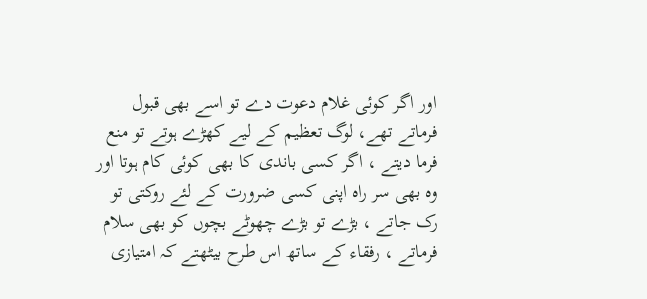اور اگر کوئی غلام دعوت دے تو اسے بھی قبول فرماتے تھے، لوگ تعظیم کے لیے کھڑے ہوتے تو منع فرما دیتے ، اگر کسی باندی کا بھی کوئی کام ہوتا اور وہ بھی سر راہ اپنی کسی ضرورت کے لئے روکتی تو رک جاتے ، بڑے تو بڑے چھوٹے بچوں کو بھی سلام فرماتے ، رفقاء کے ساتھ اس طرح بیٹھتے کہ امتیازی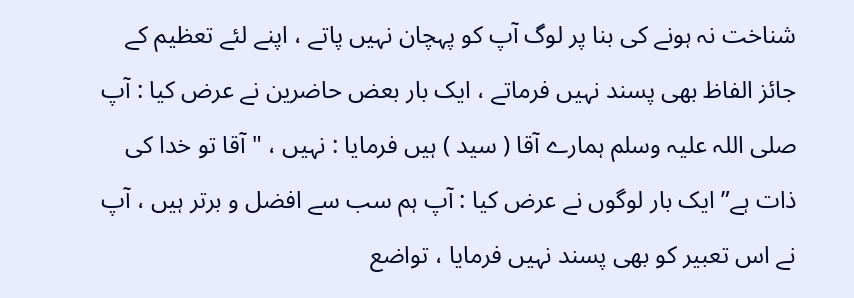شناخت نہ ہونے کی بنا پر لوگ آپ کو پہچان نہیں پاتے ، اپنے لئے تعظیم کے جائز الفاظ بھی پسند نہیں فرماتے ، ایک بار بعض حاضرین نے عرض کیا : آپ صلی اللہ علیہ وسلم ہمارے آقا ( سید ) ہیں فرمایا : نہیں ، "آقا تو خدا کی ذات ہے” ایک بار لوگوں نے عرض کیا : آپ ہم سب سے افضل و برتر ہیں ، آپ نے اس تعبیر کو بھی پسند نہیں فرمایا ، تواضع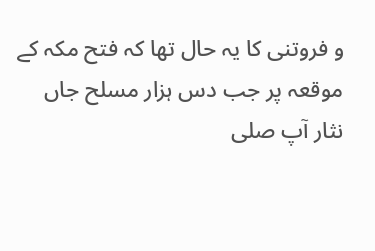و فروتنی کا یہ حال تھا کہ فتح مکہ کے موقعہ پر جب دس ہزار مسلح جاں نثار آپ صلی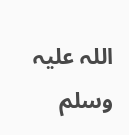اللہ علیہ وسلم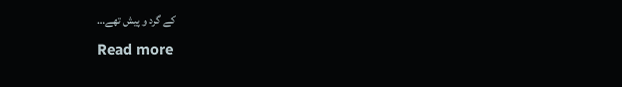کے گرد و پیش تھے…
Read more